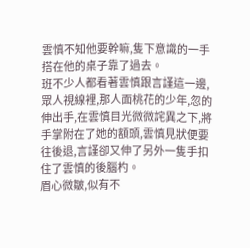雲慎不知他要幹嘛,隻下意識的一手搭在他的桌子靠了過去。
班不少人都看著雲慎跟言謹這一邊,眾人視線裡,那人面桃花的少年,忽的伸出手,在雲慎目光微微詫異之下,將手掌附在了她的額頭,雲慎見狀便要往後退,言謹卻又伸了另外一隻手扣住了雲慎的後腦杓。
眉心微皺,似有不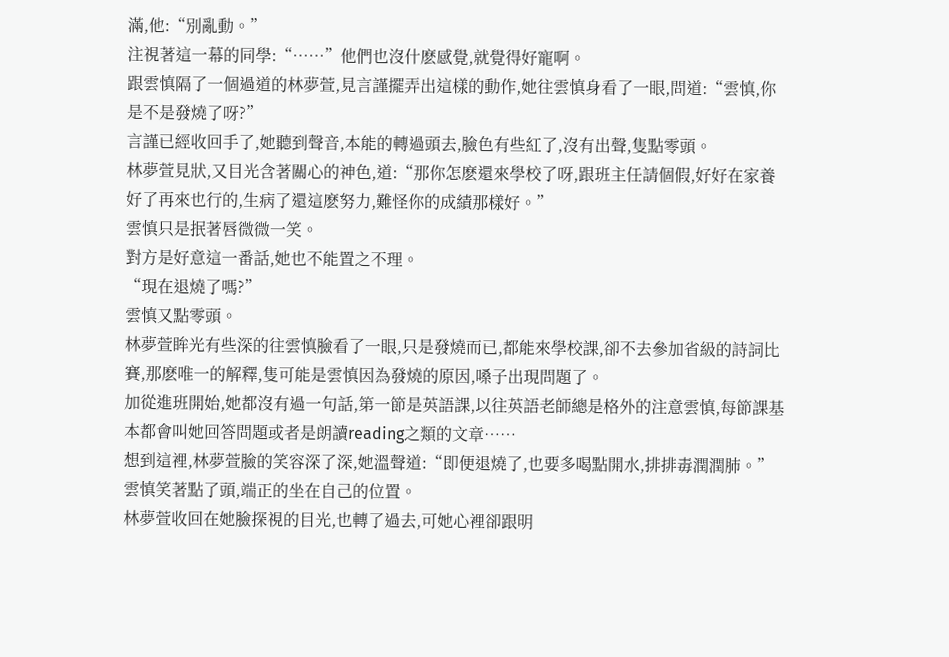滿,他:“別亂動。”
注視著這一幕的同學:“……”他們也沒什麽感覺,就覺得好寵啊。
跟雲慎隔了一個過道的林夢萱,見言謹擺弄出這樣的動作,她往雲慎身看了一眼,問道:“雲慎,你是不是發燒了呀?”
言謹已經收回手了,她聽到聲音,本能的轉過頭去,臉色有些紅了,沒有出聲,隻點零頭。
林夢萱見狀,又目光含著關心的神色,道:“那你怎麽還來學校了呀,跟班主任請個假,好好在家養好了再來也行的,生病了還這麽努力,難怪你的成績那樣好。”
雲慎只是抿著唇微微一笑。
對方是好意這一番話,她也不能置之不理。
“現在退燒了嗎?”
雲慎又點零頭。
林夢萱眸光有些深的往雲慎臉看了一眼,只是發燒而已,都能來學校課,卻不去參加省級的詩詞比賽,那麽唯一的解釋,隻可能是雲慎因為發燒的原因,嗓子出現問題了。
加從進班開始,她都沒有過一句話,第一節是英語課,以往英語老師總是格外的注意雲慎,每節課基本都會叫她回答問題或者是朗讀reading之類的文章……
想到這裡,林夢萱臉的笑容深了深,她溫聲道:“即便退燒了,也要多喝點開水,排排毒潤潤肺。”
雲慎笑著點了頭,端正的坐在自己的位置。
林夢萱收回在她臉探視的目光,也轉了過去,可她心裡卻跟明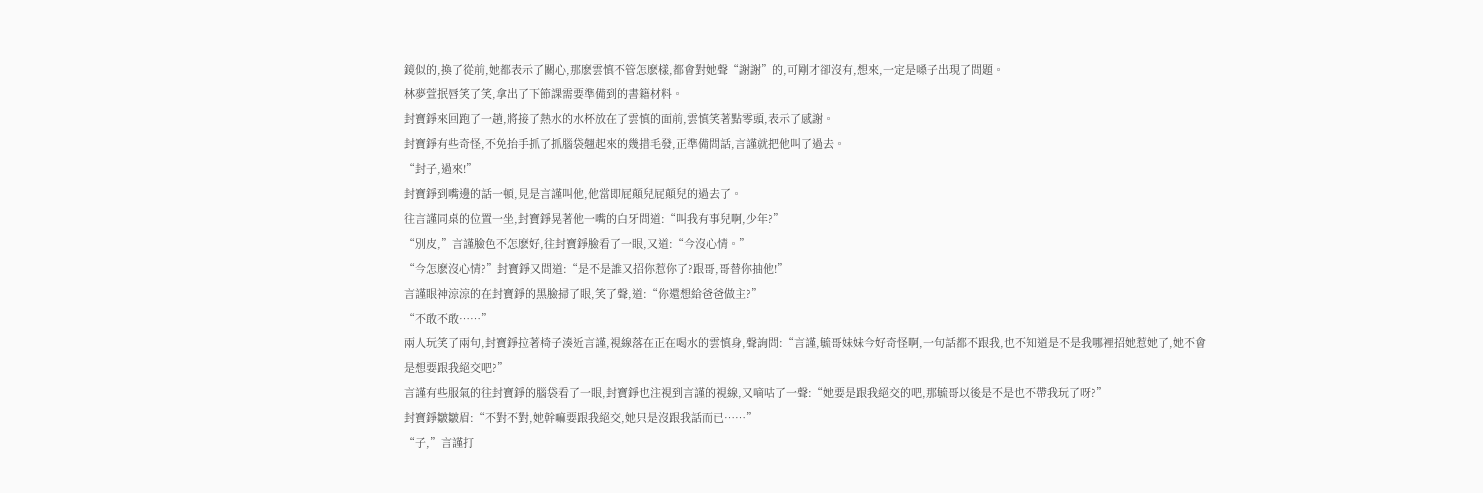鏡似的,換了從前,她都表示了關心,那麽雲慎不管怎麽樣,都會對她聲“謝謝”的,可剛才卻沒有,想來,一定是嗓子出現了問題。
林夢萱抿唇笑了笑,拿出了下節課需要準備到的書籍材料。
封寶錚來回跑了一趟,將接了熱水的水杯放在了雲慎的面前,雲慎笑著點零頭,表示了感謝。
封寶錚有些奇怪,不免抬手抓了抓腦袋翹起來的幾措毛發,正準備問話,言謹就把他叫了過去。
“封子,過來!”
封寶錚到嘴邊的話一頓,見是言謹叫他,他當即屁顛兒屁顛兒的過去了。
往言謹同桌的位置一坐,封寶錚晃著他一嘴的白牙問道:“叫我有事兒啊,少年?”
“別皮,”言謹臉色不怎麽好,往封寶錚臉看了一眼,又道:“今沒心情。”
“今怎麽沒心情?”封寶錚又問道:“是不是誰又招你惹你了?跟哥,哥替你抽他!”
言謹眼神涼涼的在封寶錚的黑臉掃了眼,笑了聲,道:“你還想給爸爸做主?”
“不敢不敢……”
兩人玩笑了兩句,封寶錚拉著椅子湊近言謹,視線落在正在喝水的雲慎身,聲詢問:“言謹,毓哥妹妹今好奇怪啊,一句話都不跟我,也不知道是不是我哪裡招她惹她了,她不會是想要跟我絕交吧?”
言謹有些服氣的往封寶錚的腦袋看了一眼,封寶錚也注視到言謹的視線,又嘀咕了一聲:“她要是跟我絕交的吧,那毓哥以後是不是也不帶我玩了呀?”
封寶錚皺皺眉:“不對不對,她幹嘛要跟我絕交,她只是沒跟我話而已……”
“子,”言謹打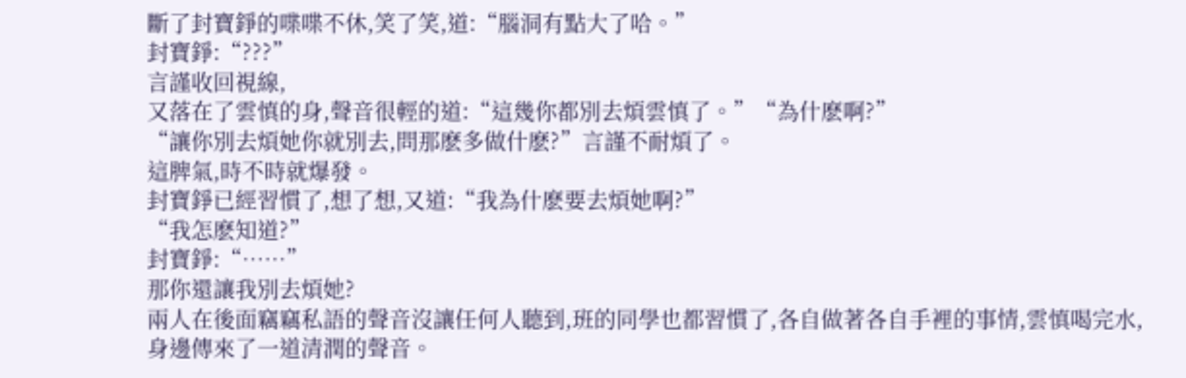斷了封寶錚的喋喋不休,笑了笑,道:“腦洞有點大了哈。”
封寶錚:“???”
言謹收回視線,
又落在了雲慎的身,聲音很輕的道:“這幾你都別去煩雲慎了。”“為什麽啊?”
“讓你別去煩她你就別去,問那麽多做什麽?”言謹不耐煩了。
這脾氣,時不時就爆發。
封寶錚已經習慣了,想了想,又道:“我為什麽要去煩她啊?”
“我怎麽知道?”
封寶錚:“……”
那你還讓我別去煩她?
兩人在後面竊竊私語的聲音沒讓任何人聽到,班的同學也都習慣了,各自做著各自手裡的事情,雲慎喝完水,身邊傳來了一道清潤的聲音。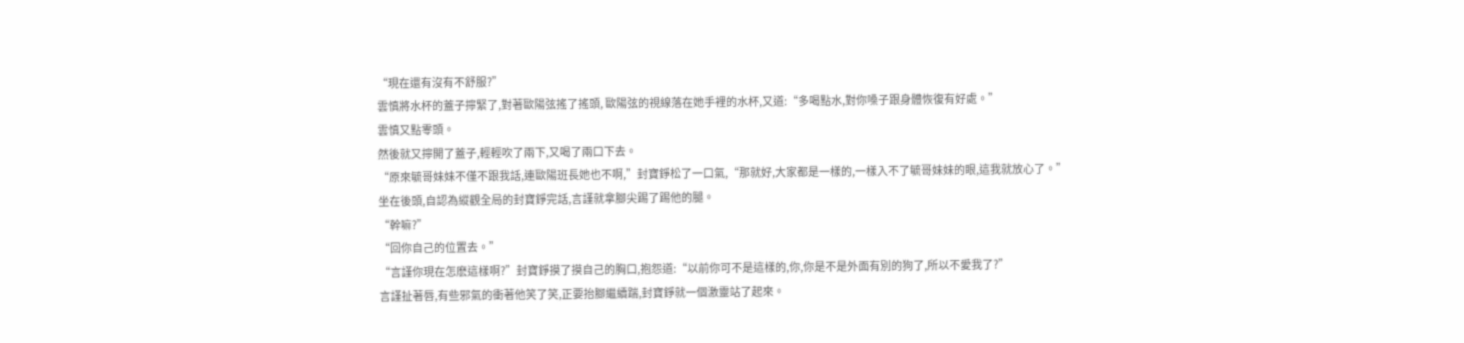“現在還有沒有不舒服?”
雲慎將水杯的蓋子擰緊了,對著歐陽弦搖了搖頭, 歐陽弦的視線落在她手裡的水杯,又道:“多喝點水,對你嗓子跟身體恢復有好處。”
雲慎又點零頭。
然後就又擰開了蓋子,輕輕吹了兩下,又喝了兩口下去。
“原來毓哥妹妹不僅不跟我話,連歐陽班長她也不啊,”封寶錚松了一口氣,“那就好,大家都是一樣的,一樣入不了毓哥妹妹的眼,這我就放心了。”
坐在後頭,自認為縱觀全局的封寶錚完話,言謹就拿腳尖踢了踢他的腿。
“幹嘛?”
“回你自己的位置去。”
“言謹你現在怎麽這樣啊?”封寶錚摸了摸自己的胸口,抱怨道:“以前你可不是這樣的,你,你是不是外面有別的狗了,所以不愛我了?”
言謹扯著唇,有些邪氣的衝著他笑了笑,正要抬腳繼續踹,封寶錚就一個激靈站了起來。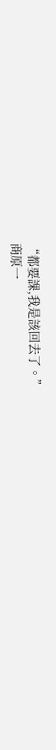“都要課,我是該回去了。”
商原一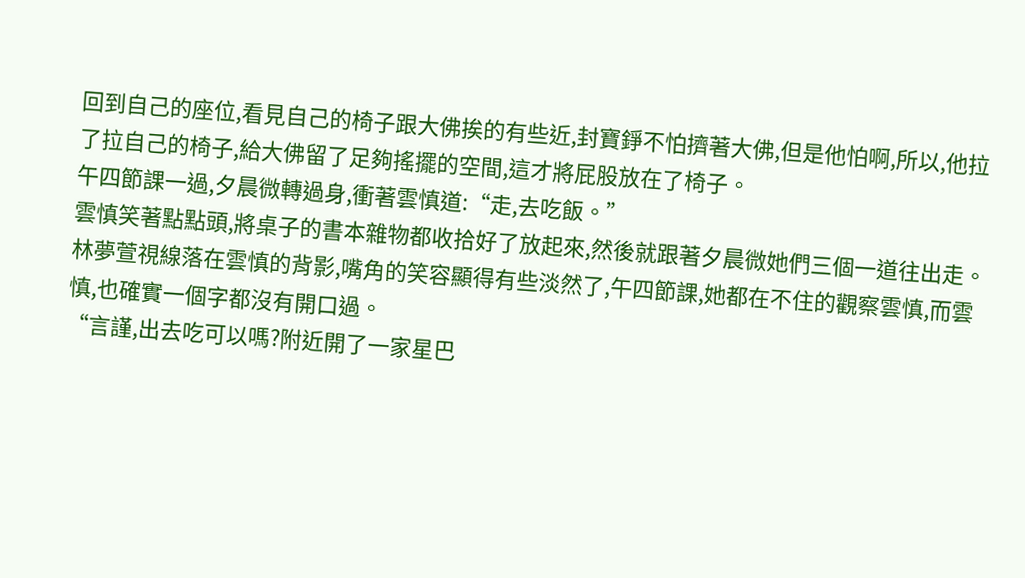回到自己的座位,看見自己的椅子跟大佛挨的有些近,封寶錚不怕擠著大佛,但是他怕啊,所以,他拉了拉自己的椅子,給大佛留了足夠搖擺的空間,這才將屁股放在了椅子。
午四節課一過,夕晨微轉過身,衝著雲慎道:“走,去吃飯。”
雲慎笑著點點頭,將桌子的書本雜物都收拾好了放起來,然後就跟著夕晨微她們三個一道往出走。
林夢萱視線落在雲慎的背影,嘴角的笑容顯得有些淡然了,午四節課,她都在不住的觀察雲慎,而雲慎,也確實一個字都沒有開口過。
“言謹,出去吃可以嗎?附近開了一家星巴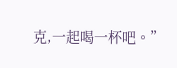克,一起喝一杯吧。”